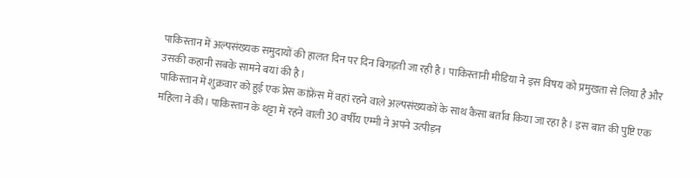पाकिस्तान में अल्पसंख्यक समुदायों की हालत दिन पर दिन बिगड़ती जा रही है। पाकिस्तानी मीडिया ने इस विषय को प्रमुखता से लिया है और उसकी कहानी सबके सामने बयां की है।
पाकिस्तान में शुक्रवार को हुई एक प्रेस कांफ्रेंस में वहां रहने वाले अल्पसंख्यकों के साथ कैसा बर्ताव किया जा रहा है। इस बात की पुष्टि एक महिला ने की। पाकिस्तान के थट्टा में रहने वाली 30 वर्षीय एम्मी ने अपने उत्पीड़न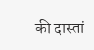की दास्तां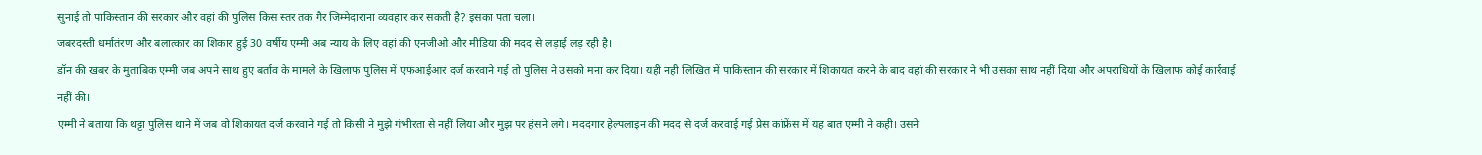सुनाई तो पाकिस्तान की सरकार और वहां की पुलिस किस स्तर तक गैर जिम्मेदाराना व्यवहार कर सकती है? इसका पता चला।
जबरदस्ती धर्मातंरण और बलात्कार का शिकार हुई 30 वर्षीय एम्मी अब न्याय के लिए वहां की एनजीओ और मीडिया की मदद से लड़ाई लड़ रही है।
डॉन की खबर के मुताबिक एम्मी जब अपने साथ हुए बर्ताव के मामले के खिलाफ पुलिस में एफआईआर दर्ज करवाने गई तो पुलिस ने उसको मना कर दिया। यही नही लिखित में पाकिस्तान की सरकार में शिकायत करने के बाद वहां की सरकार ने भी उसका साथ नहीं दिया और अपराधियों के खिलाफ कोई कार्रवाई नहीं की।
एम्मी ने बताया कि थट्टा पुलिस थाने में जब वो शिकायत दर्ज करवाने गई तो किसी ने मुझे गंभीरता से नहीं लिया और मुझ पर हंसने लगे। मददगार हेल्पलाइन की मदद से दर्ज करवाई गई प्रेस कांफ्रेंस में यह बात एम्मी ने कही। उसने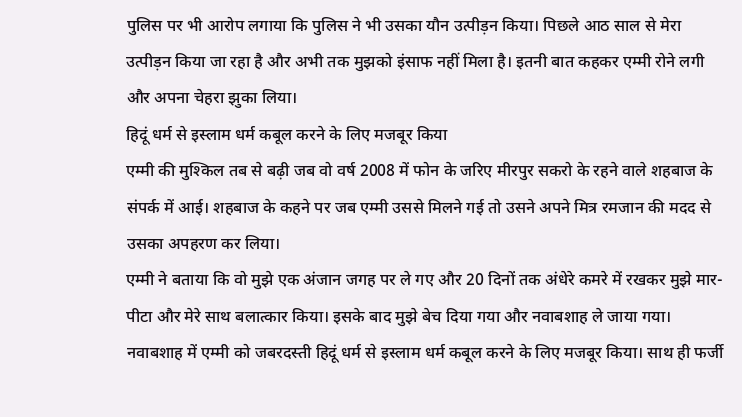पुलिस पर भी आरोप लगाया कि पुलिस ने भी उसका यौन उत्पीड़न किया। पिछले आठ साल से मेरा उत्पीड़न किया जा रहा है और अभी तक मुझको इंसाफ नहीं मिला है। इतनी बात कहकर एम्मी रोने लगी और अपना चेहरा झुका लिया।
हिदूं धर्म से इस्लाम धर्म कबूल करने के लिए मजबूर किया
एम्मी की मुश्किल तब से बढ़ी जब वो वर्ष 2008 में फोन के जरिए मीरपुर सकरो के रहने वाले शहबाज के संपर्क में आई। शहबाज के कहने पर जब एम्मी उससे मिलने गई तो उसने अपने मित्र रमजान की मदद से उसका अपहरण कर लिया।
एम्मी ने बताया कि वो मुझे एक अंजान जगह पर ले गए और 20 दिनों तक अंधेरे कमरे में रखकर मुझे मार-पीटा और मेरे साथ बलात्कार किया। इसके बाद मुझे बेच दिया गया और नवाबशाह ले जाया गया।
नवाबशाह में एम्मी को जबरदस्ती हिदूं धर्म से इस्लाम धर्म कबूल करने के लिए मजबूर किया। साथ ही फर्जी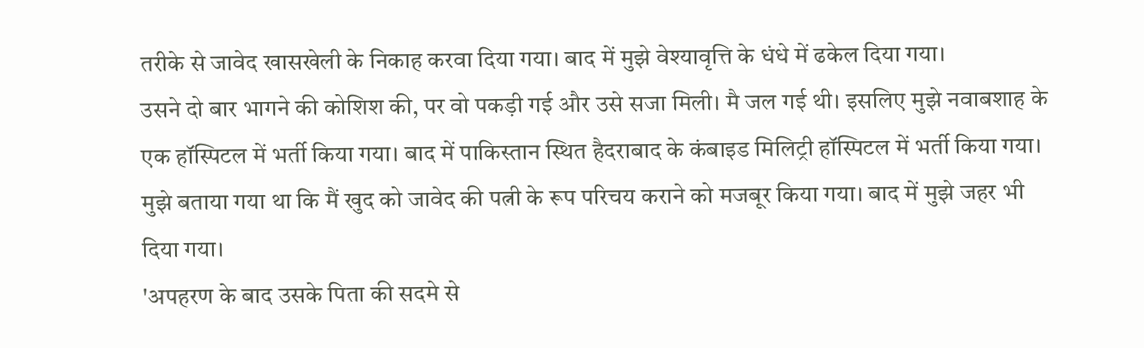तरीके से जावेद खासखेली के निकाह करवा दिया गया। बाद में मुझे वेश्यावृत्ति के धंधे में ढकेल दिया गया।
उसने दो बार भागने की कोशिश की, पर वो पकड़ी गई और उसे सजा मिली। मै जल गई थी। इसलिए मुझे नवाबशाह के एक हॉस्पिटल में भर्ती किया गया। बाद में पाकिस्तान स्थित हैदराबाद के कंबाइड मिलिट्री हॉस्पिटल में भर्ती किया गया। मुझे बताया गया था कि मैं खुद को जावेद की पत्नी के रूप परिचय कराने को मजबूर किया गया। बाद में मुझे जहर भी दिया गया।
'अपहरण के बाद उसके पिता की सदमे से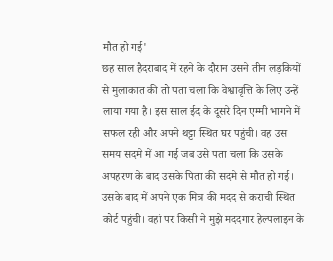मौत हो गई'
छह साल हैदराबाद में रहने के दौरान उसने तीन लड़कियों से मुलाकात की तो पता चला कि वेश्वावृत्ति के लिए उन्हें लाया गया है। इस साल ईद के दूसरे दिन एम्मी भागने में सफल रही और अपने थट्टा स्थित घर पहुंची। वह उस समय सदमे में आ गई जब उसे पता चला कि उसके अपहरण के बाद उसके पिता की सदमे से मौत हो गई।
उसके बाद में अपने एक मित्र की मदद से कराची स्थित कोर्ट पहुंची। वहां पर किसी ने मुझे मददगार हेल्पलाइन के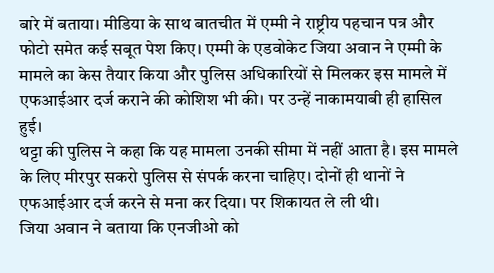बारे में बताया। मीडिया के साथ बातचीत में एम्मी ने राष्ट्रीय पहचान पत्र और फोटो समेत कई सबूत पेश किए। एम्मी के एडवोकेट जिया अवान ने एम्मी के मामले का केस तैयार किया और पुलिस अधिकारियों से मिलकर इस मामले में एफआईआर दर्ज कराने की कोशिश भी की। पर उन्हें नाकामयाबी ही हासिल हुई।
थट्टा की पुलिस ने कहा कि यह मामला उनकी सीमा में नहीं आता है। इस मामले के लिए मीरपुर सकरो पुलिस से संपर्क करना चाहिए। दोनों ही थानों ने एफआईआर दर्ज करने से मना कर दिया। पर शिकायत ले ली थी।
जिया अवान ने बताया कि एनजीओ को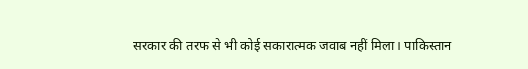सरकार की तरफ से भी कोई सकारात्मक जवाब नहीं मिला। पाकिस्तान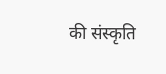की संस्कृति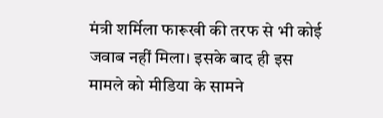मंत्री शर्मिला फारूखी की तरफ से भी कोई जवाब नहीं मिला। इसके बाद ही इस मामले को मीडिया के सामने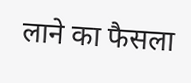लाने का फैसला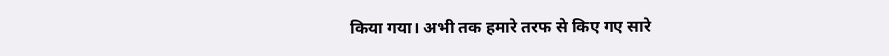किया गया। अभी तक हमारे तरफ से किए गए सारे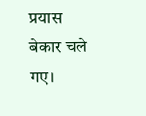प्रयास बेकार चले गए।